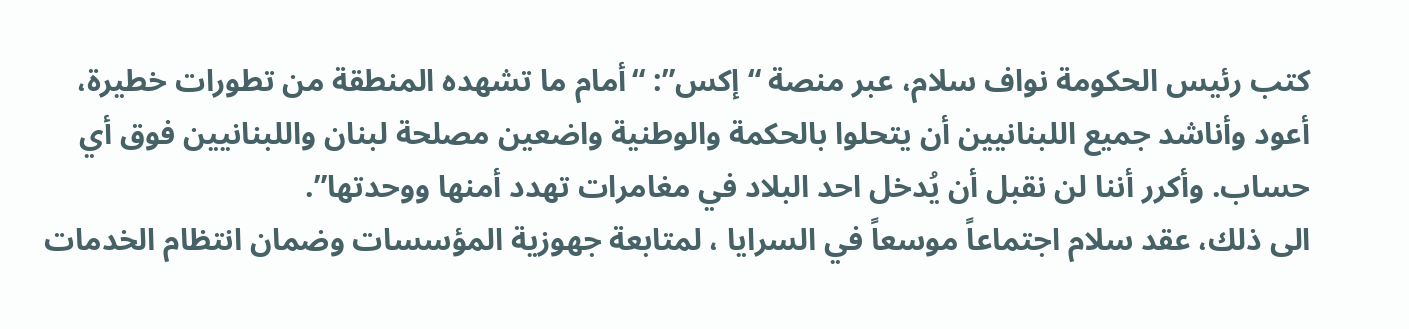كتب رئيس الحكومة نواف سلام، عبر منصة “إكس”: “أمام ما تشهده المنطقة من تطورات خطيرة، أعود وأناشد جميع اللبنانيين أن يتحلوا بالحكمة والوطنية واضعين مصلحة لبنان واللبنانيين فوق أي حساب. وأكرر أننا لن نقبل أن يُدخل احد البلاد في مغامرات تهدد أمنها ووحدتها”.
الى ذلك، عقد سلام اجتماعاً موسعاً في السرايا ، لمتابعة جهوزية المؤسسات وضمان انتظام الخدمات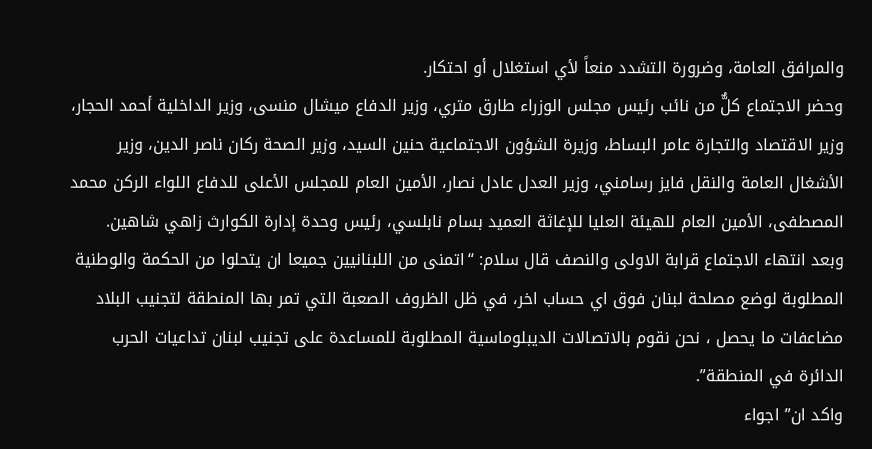والمرافق العامة، وضرورة التشدد منعاً لأي استغلال أو احتكار.
وحضر الاجتماع كلٌّ من نائب رئيس مجلس الوزراء طارق متري، وزير الدفاع ميشال منسى، وزير الداخلية أحمد الحجار، وزير الاقتصاد والتجارة عامر البساط، وزيرة الشؤون الاجتماعية حنين السيد، وزير الصحة ركان ناصر الدين، وزير الأشغال العامة والنقل فايز رسامني، وزير العدل عادل نصار، الأمين العام للمجلس الأعلى للدفاع اللواء الركن محمد المصطفى، الأمين العام للهيئة العليا للإغاثة العميد بسام نابلسي، رئيس وحدة إدارة الكوارث زاهي شاهين.
وبعد انتهاء الاجتماع قرابة الاولى والنصف قال سلام: “اتمنى من اللبنانيين جميعا ان يتحلوا من الحكمة والوطنية المطلوبة لوضع مصلحة لبنان فوق اي حساب اخر، في ظل الظروف الصعبة التي تمر بها المنطقة لتجنيب البلاد مضاعفات ما يحصل ، نحن نقوم بالاتصالات الديبلوماسية المطلوبة للمساعدة على تجنيب لبنان تداعيات الحرب الدائرة في المنطقة”.
واكد ان” اجواء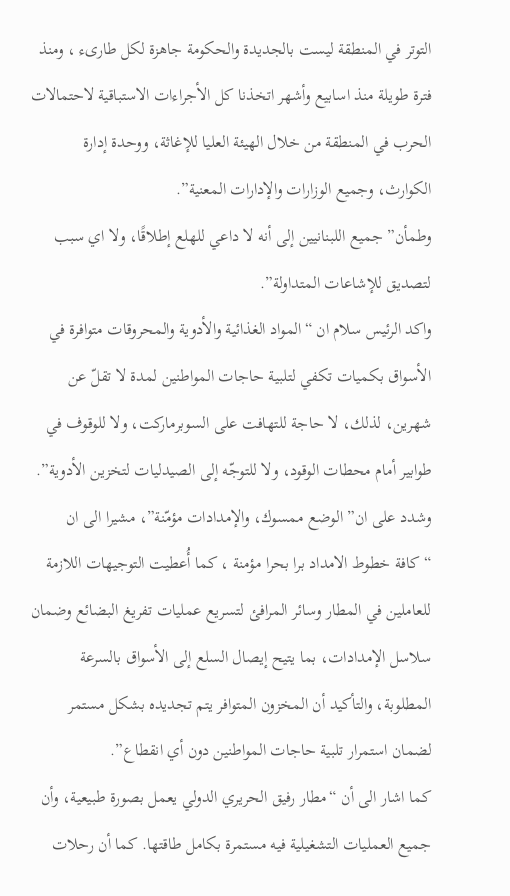التوتر في المنطقة ليست بالجديدة والحكومة جاهزة لكل طارىء ، ومنذ فترة طويلة منذ اسابيع وأشهر اتخذنا كل الأجراءات الاستباقية لاحتمالات الحرب في المنطقة من خلال الهيئة العليا للإغاثة، ووحدة إدارة الكوارث، وجميع الوزارات والإدارات المعنية”.
وطمأن” جميع اللبنانيين إلى أنه لا داعي للهلع إطلاقًا، ولا اي سبب لتصديق للإشاعات المتداولة”.
واكد الرئيس سلام ان “المواد الغذائية والأدوية والمحروقات متوافرة في الأسواق بكميات تكفي لتلبية حاجات المواطنين لمدة لا تقلّ عن شهرين، لذلك، لا حاجة للتهافت على السوبرماركت، ولا للوقوف في طوابير أمام محطات الوقود، ولا للتوجّه إلى الصيدليات لتخزين الأدوية”.
وشدد على ان” الوضع ممسوك، والإمدادات مؤمّنة”، مشيرا الى ان “كافة خطوط الامداد برا بحرا مؤمنة ، كما أُعطيت التوجيهات اللازمة للعاملين في المطار وسائر المرافئ لتسريع عمليات تفريغ البضائع وضمان سلاسل الإمدادات، بما يتيح إيصال السلع إلى الأسواق بالسرعة المطلوبة، والتأكيد أن المخزون المتوافر يتم تجديده بشكل مستمر لضمان استمرار تلبية حاجات المواطنين دون أي انقطاع”.
كما اشار الى أن “مطار رفيق الحريري الدولي يعمل بصورة طبيعية، وأن جميع العمليات التشغيلية فيه مستمرة بكامل طاقتها. كما أن رحلات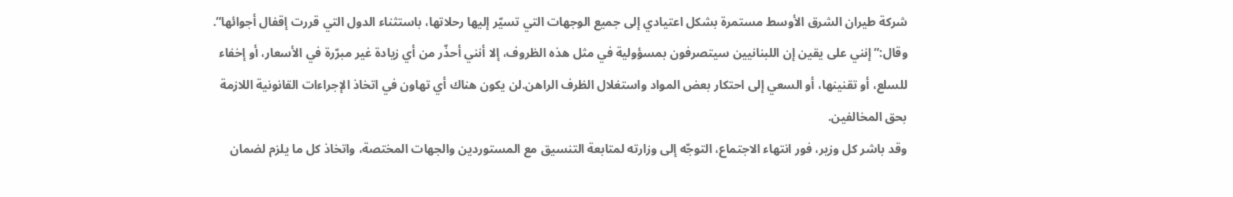شركة طيران الشرق الأوسط مستمرة بشكل اعتيادي إلى جميع الوجهات التي تسيّر إليها رحلاتها، باستثناء الدول التي قررت إقفال أجوائها”.
وقال:”إنني على يقين إن اللبنانيين سيتصرفون بمسؤولية في مثل هذه الظروف، إلا أنني أحذّر من أي زيادة غير مبرّرة في الأسعار، أو إخفاء للسلع، أو تقنينها، أو السعي إلى احتكار بعض المواد واستغلال الظرف الراهن.لن يكون هناك أي تهاون في اتخاذ الإجراءات القانونية اللازمة بحق المخالفين.
وقد باشر كل وزير، فور انتهاء الاجتماع، التوجّه إلى وزارته لمتابعة التنسيق مع المستوردين والجهات المختصة، واتخاذ كل ما يلزم لضمان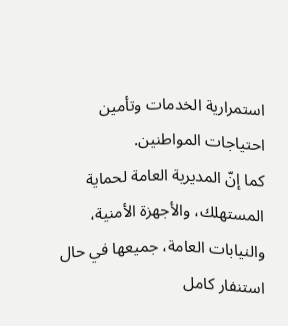استمرارية الخدمات وتأمين احتياجات المواطنين.
كما إنّ المديرية العامة لحماية المستهلك، والأجهزة الأمنية، والنيابات العامة، جميعها في حال استنفار كامل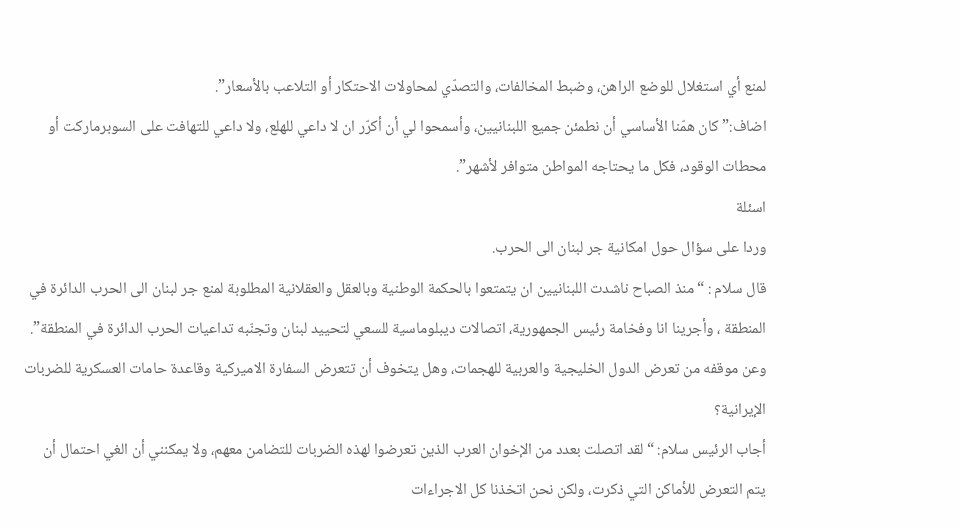لمنع أي استغلال للوضع الراهن، وضبط المخالفات، والتصدّي لمحاولات الاحتكار أو التلاعب بالأسعار”.
اضاف:”كان همّنا الأساسي أن نطمئن جميع اللبنانيين، وأسمحوا لي أن أكرّر ان لا داعي للهلع، ولا داعي للتهافت على السوبرماركت أو محطات الوقود، فكل ما يحتاجه المواطن متوافر لأشهر”.
اسئلة
وردا على سؤال حول امكانية جر لبنان الى الحرب.
قال سلام : “منذ الصباح ناشدت اللبنانيين ان يتمتعوا بالحكمة الوطنية وبالعقل والعقلانية المطلوبة لمنع جر لبنان الى الحرب الدائرة في المنطقة ، وأجرينا انا وفخامة رئيس الجمهورية، اتصالات ديبلوماسية للسعي لتحييد لبنان وتجنّبه تداعيات الحرب الدائرة في المنطقة”.
وعن موقفه من تعرض الدول الخليجية والعربية للهجمات، وهل يتخوف أن تتعرض السفارة الاميركية وقاعدة حامات العسكرية للضربات الإيرانية؟
أجاب الرئيس سلام: “لقد اتصلت بعدد من الإخوان العرب الذين تعرضوا لهذه الضربات للتضامن معهم، ولا يمكنني أن الغي احتمال أن يتم التعرض للأماكن التي ذكرت، ولكن نحن اتخذنا كل الاجراءات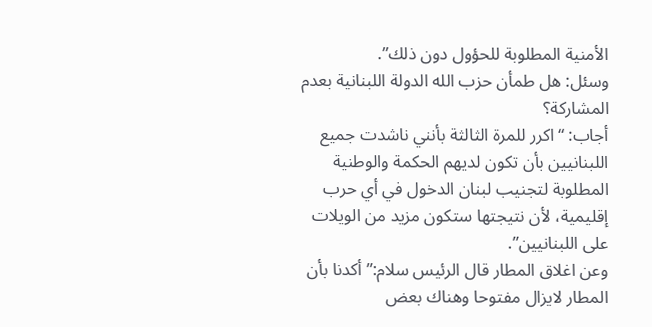الأمنية المطلوبة للحؤول دون ذلك”.
وسئل: هل طمأن حزب الله الدولة اللبنانية بعدم المشاركة؟
أجاب: “اكرر للمرة الثالثة بأنني ناشدت جميع اللبنانيين بأن تكون لديهم الحكمة والوطنية المطلوبة لتجنيب لبنان الدخول في أي حرب إقليمية، لأن نتيجتها ستكون مزيد من الويلات على اللبنانيين”.
وعن اغلاق المطار قال الرئيس سلام:” أكدنا بأن المطار لايزال مفتوحا وهناك بعض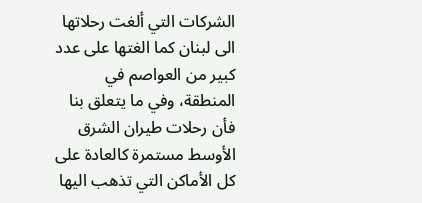الشركات التي ألغت رحلاتها الى لبنان كما الغتها على عدد كبير من العواصم في المنطقة، وفي ما يتعلق بنا فأن رحلات طيران الشرق الأوسط مستمرة كالعادة على كل الأماكن التي تذهب اليها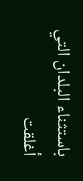باستثناء البلدان التي أغلقت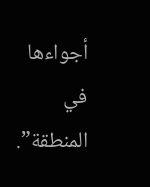أجواءها في المنطقة”.